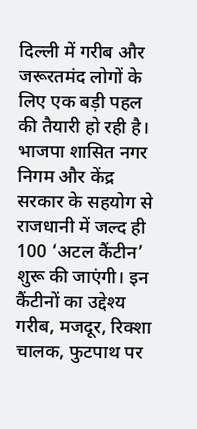दिल्ली में गरीब और जरूरतमंद लोगों के लिए एक बड़ी पहल की तैयारी हो रही है। भाजपा शासित नगर निगम और केंद्र सरकार के सहयोग से राजधानी में जल्द ही 100 ‘अटल कैंटीन’ शुरू की जाएंगी। इन कैंटीनों का उद्देश्य गरीब, मजदूर, रिक्शा चालक, फुटपाथ पर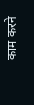काम करने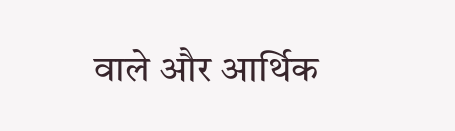वाले और आर्थिक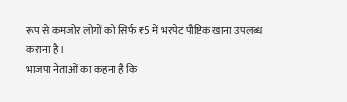रूप से कमजोर लोगों को सिर्फ ₹5 में भरपेट पौष्टिक खाना उपलब्ध कराना है।
भाजपा नेताओं का कहना है कि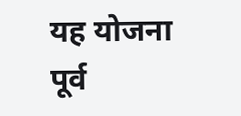यह योजना पूर्व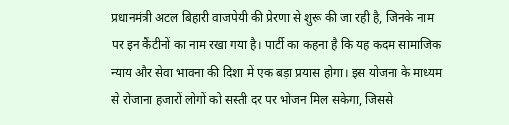प्रधानमंत्री अटल बिहारी वाजपेयी की प्रेरणा से शुरू की जा रही है, जिनके नाम पर इन कैंटीनों का नाम रखा गया है। पार्टी का कहना है कि यह कदम सामाजिक न्याय और सेवा भावना की दिशा में एक बड़ा प्रयास होगा। इस योजना के माध्यम से रोजाना हजारों लोगों को सस्ती दर पर भोजन मिल सकेगा, जिससे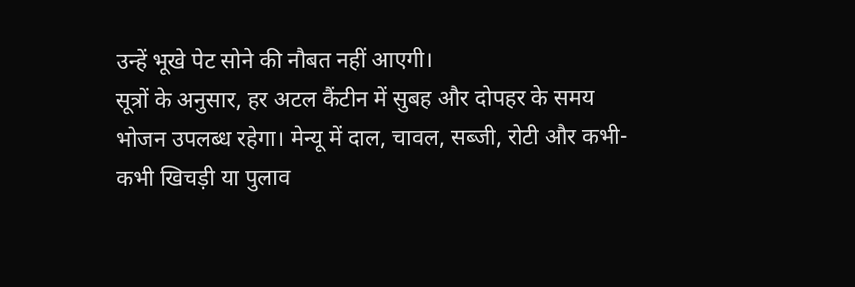उन्हें भूखे पेट सोने की नौबत नहीं आएगी।
सूत्रों के अनुसार, हर अटल कैंटीन में सुबह और दोपहर के समय भोजन उपलब्ध रहेगा। मेन्यू में दाल, चावल, सब्जी, रोटी और कभी-कभी खिचड़ी या पुलाव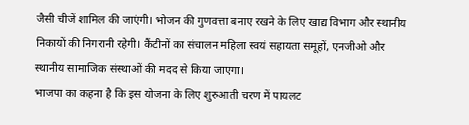जैसी चीजें शामिल की जाएंगी। भोजन की गुणवत्ता बनाए रखने के लिए खाद्य विभाग और स्थानीय निकायों की निगरानी रहेगी। कैंटीनों का संचालन महिला स्वयं सहायता समूहों, एनजीओ और स्थानीय सामाजिक संस्थाओं की मदद से किया जाएगा।
भाजपा का कहना है कि इस योजना के लिए शुरुआती चरण में पायलट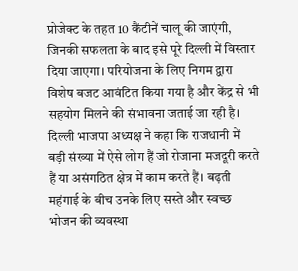प्रोजेक्ट के तहत 10 कैंटीनें चालू की जाएंगी, जिनकी सफलता के बाद इसे पूरे दिल्ली में विस्तार दिया जाएगा। परियोजना के लिए निगम द्वारा विशेष बजट आवंटित किया गया है और केंद्र से भी सहयोग मिलने की संभावना जताई जा रही है।
दिल्ली भाजपा अध्यक्ष ने कहा कि राजधानी में बड़ी संख्या में ऐसे लोग हैं जो रोजाना मजदूरी करते हैं या असंगठित क्षेत्र में काम करते हैं। बढ़ती महंगाई के बीच उनके लिए सस्ते और स्वच्छ भोजन की व्यवस्था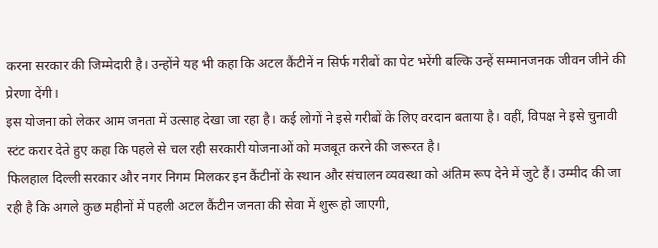करना सरकार की जिम्मेदारी है। उन्होंने यह भी कहा कि अटल कैंटीनें न सिर्फ गरीबों का पेट भरेंगी बल्कि उन्हें सम्मानजनक जीवन जीने की प्रेरणा देंगी।
इस योजना को लेकर आम जनता में उत्साह देखा जा रहा है। कई लोगों ने इसे गरीबों के लिए वरदान बताया है। वहीं, विपक्ष ने इसे चुनावी स्टंट करार देते हुए कहा कि पहले से चल रही सरकारी योजनाओं को मजबूत करने की जरूरत है।
फिलहाल दिल्ली सरकार और नगर निगम मिलकर इन कैंटीनों के स्थान और संचालन व्यवस्था को अंतिम रूप देने में जुटे हैं। उम्मीद की जा रही है कि अगले कुछ महीनों में पहली अटल कैंटीन जनता की सेवा में शुरू हो जाएगी,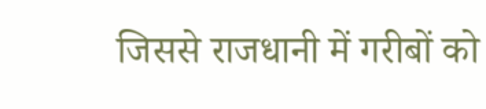जिससे राजधानी में गरीबों को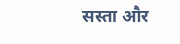सस्ता और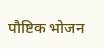पौष्टिक भोजन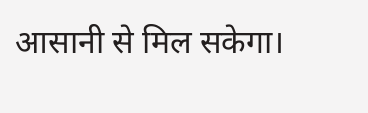आसानी से मिल सकेगा।